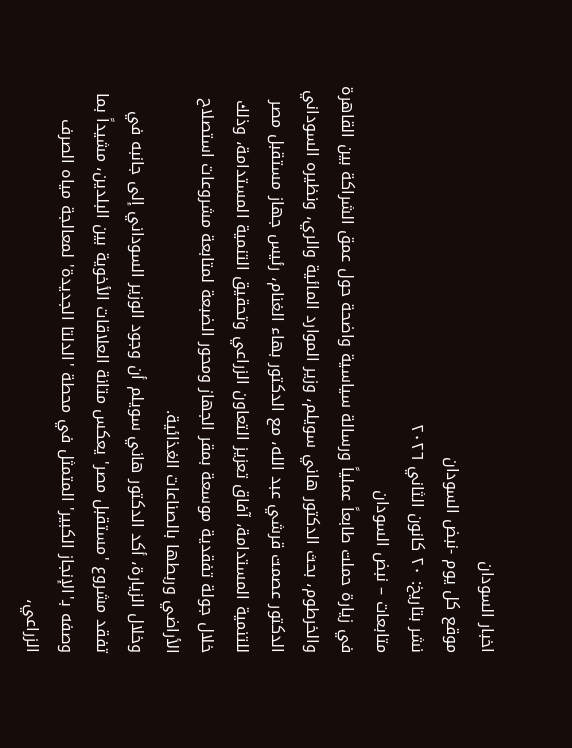اخبار السودان
موقع كل يوم -نبض السودان
نشر بتاريخ: ٢٠ كانون الثاني ٢٠٢٦
متابعات – نبض السودان
في زيارة حملت طابعاً عملياً ورسالة سياسية واضحة حول عمق الشراكة بين القاهرة والخرطوم، بحث الدكتور هاني سويلم، وزير الموارد المائية والري، ونظيره السوداني الدكتور عصمت قرشي عبد الله، مع الدكتور بهاء الغنام، رئيس جهاز مستقبل مصر للتنمية المستدامة، آفاق تعزيز التعاون الزراعي وتحقيق التنمية المستدامة، وذلك خلال جولة تفقدية موسعة بمقر الجهاز ومحور الضبعة لمتابعة مشروعات استصلاح الأراضي وربطها بالصناعات الغذائية.
وخلال الزيارة، أكد الدكتور هاني سويلم أن وجود الوزير السوداني إلى جانبه في تفقد مشروع 'مستقبل مصر' يعكس متانة العلاقات الأخوية بين البلدين، مشيداً بما وصفه بـ'الإنجاز الكبير' المتمثل في محطة 'الدلتا الجديدة' لمعالجة مياه الصرف الزراعي،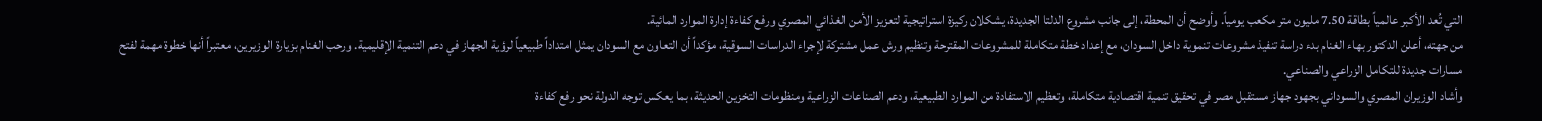التي تُعد الأكبر عالمياً بطاقة 7.50 مليون متر مكعب يومياً. وأوضح أن المحطة، إلى جانب مشروع الدلتا الجديدة، يشكلان ركيزة استراتيجية لتعزيز الأمن الغذائي المصري ورفع كفاءة إدارة الموارد المائية.
من جهته، أعلن الدكتور بهاء الغنام بدء دراسة تنفيذ مشروعات تنموية داخل السودان، مع إعداد خطة متكاملة للمشروعات المقترحة وتنظيم ورش عمل مشتركة لإجراء الدراسات السوقية، مؤكداً أن التعاون مع السودان يمثل امتداداً طبيعياً لرؤية الجهاز في دعم التنمية الإقليمية. ورحب الغنام بزيارة الوزيرين، معتبراً أنها خطوة مهمة لفتح مسارات جديدة للتكامل الزراعي والصناعي.
وأشاد الوزيران المصري والسوداني بجهود جهاز مستقبل مصر في تحقيق تنمية اقتصادية متكاملة، وتعظيم الاستفادة من الموارد الطبيعية، ودعم الصناعات الزراعية ومنظومات التخزين الحديثة، بما يعكس توجه الدولة نحو رفع كفاءة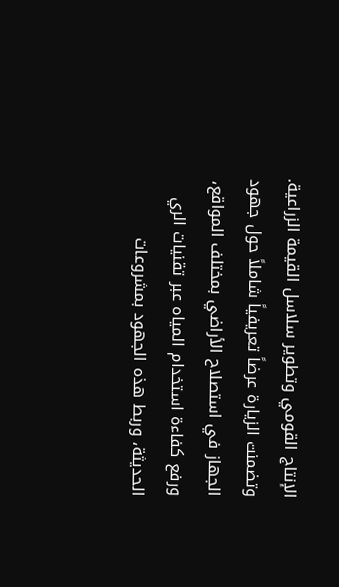الإنتاج القومي وتطوير سلاسل القيمة الزراعية.
وتضمنت الزيارة عرضاً تعريفياً شاملاً حول جهود الجهاز في استصلاح الأراضي بمختلف المواقع، ورفع كفاءة استخدام المياه عبر تقنيات الري الحديثة، وربط هذه الجهود بمشروعات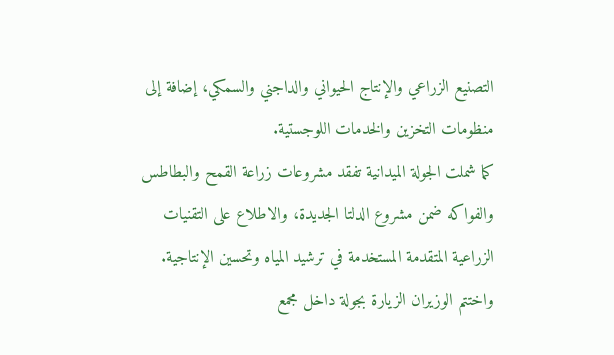التصنيع الزراعي والإنتاج الحيواني والداجني والسمكي، إضافة إلى منظومات التخزين والخدمات اللوجستية.
كما شملت الجولة الميدانية تفقد مشروعات زراعة القمح والبطاطس والفواكه ضمن مشروع الدلتا الجديدة، والاطلاع على التقنيات الزراعية المتقدمة المستخدمة في ترشيد المياه وتحسين الإنتاجية. واختتم الوزيران الزيارة بجولة داخل مجمع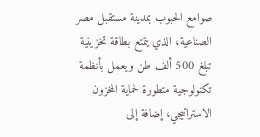صوامع الحبوب بمدينة مستقبل مصر الصناعية، الذي يتمتع بطاقة تخزينية تبلغ 500 ألف طن ويعمل بأنظمة تكنولوجية متطورة لحماية المخزون الاستراتيجي، إضافة إلى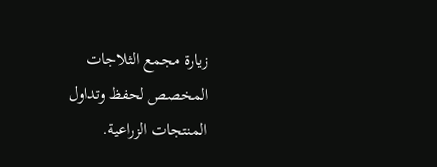زيارة مجمع الثلاجات المخصص لحفظ وتداول المنتجات الزراعية.